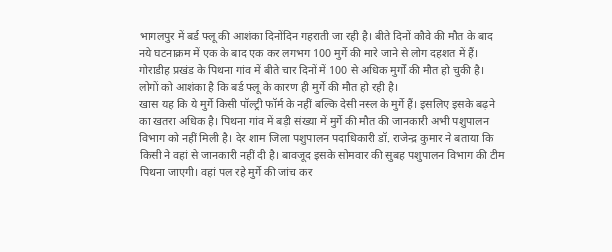भागलपुर में बर्ड फ्लू की आशंका दिनोंदिन गहराती जा रही है। बीते दिनों कौवे की मौत के बाद नये घटनाक्रम में एक के बाद एक कर लगभग 100 मुर्गे की मारे जाने से लोग दहशत में हैं।
गोराडीह प्रखंड के पिथना गांव में बीते चार दिनों में 100 से अधिक मुर्गों की मौत हो चुकी है। लोगों को आशंका है कि बर्ड फ्लू के कारण ही मुर्गे की मौत हो रही है।
खास यह कि ये मुर्गे किसी पॉल्ट्री फॉर्म के नहीं बल्कि देसी नस्ल के मुर्गे हैं। इसलिए इसके बढ़ने का खतरा अधिक है। पिथना गांव में बड़ी संख्या में मुर्गे की मौत की जानकारी अभी पशुपालन विभाग को नहीं मिली है। देर शाम जिला पशुपालन पदाधिकारी डॉ. राजेन्द्र कुमार ने बताया कि किसी ने वहां से जानकारी नहीं दी है। बावजूद इसके सोमवार की सुबह पशुपालन विभाग की टीम पिथना जाएगी। वहां पल रहे मुर्गे की जांच कर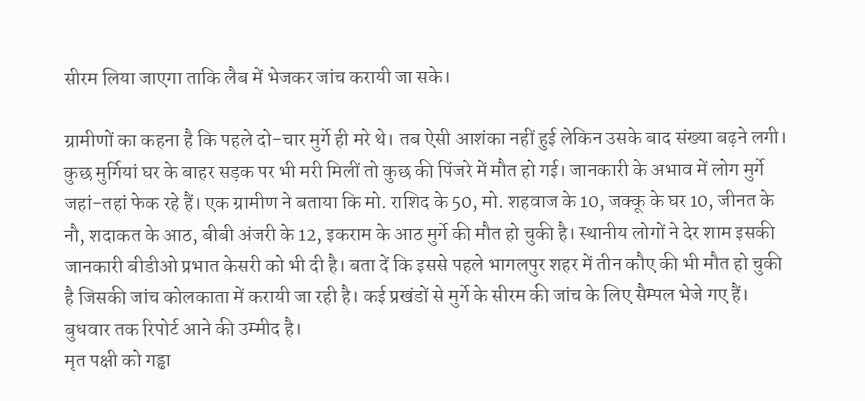सीरम लिया जाएगा ताकि लैब में भेजकर जांच करायी जा सके।

ग्रामीणों का कहना है कि पहले दो-चार मुर्गे ही मरे थे। तब ऐसी आशंका नहीं हुई लेकिन उसके बाद संख्या बढ़ने लगी। कुछ मुर्गियां घर के बाहर सड़क पर भी मरी मिलीं तो कुछ की पिंजरे में मौत हो गई। जानकारी के अभाव में लोग मुर्गे जहां-तहां फेक रहे हैं। एक ग्रामीण ने बताया कि मो. राशिद के 50, मो. शहवाज के 10, जक्कू के घर 10, जीनत के नौ, शदाकत के आठ, बीबी अंजरी के 12, इकराम के आठ मुर्गे की मौत हो चुकी है। स्थानीय लोगों ने देर शाम इसकी जानकारी बीडीओ प्रभात केसरी को भी दी है। बता दें कि इससे पहले भागलपुर शहर में तीन कौए की भी मौत हो चुकी है जिसकी जांच कोलकाता में करायी जा रही है। कई प्रखंडों से मुर्गे के सीरम की जांच के लिए सैम्पल भेजे गए हैं। बुधवार तक रिपोर्ट आने की उम्मीद है।
मृत पक्षी को गड्ढा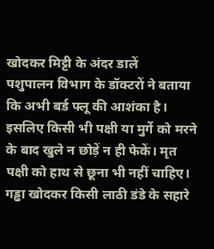खोदकर मिट्टी के अंदर डालें
पशुपालन विभाग के डॉक्टरों ने बताया कि अभी बर्ड फ्लू की आशंका है। इसलिए किसी भी पक्षी या मुर्गे को मरने के बाद खुले न छोड़ें न ही फेकें। मृत पक्षी को हाथ से छूना भी नहीं चाहिए। गड्ढा खोदकर किसी लाठी डंडे के सहारे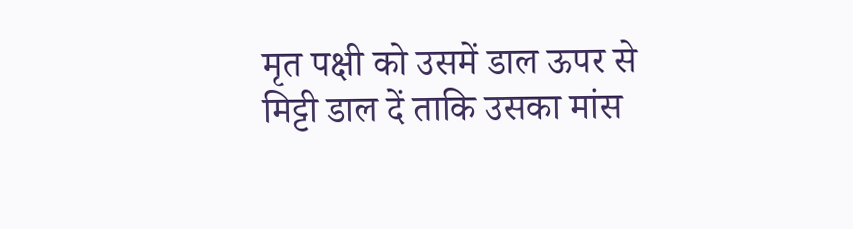मृत पक्षी को उसमें डाल ऊपर से मिट्टी डाल दें ताकि उसका मांस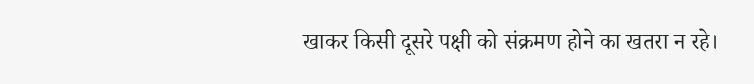खाकर किसी दूसरे पक्षी को संक्रमण होने का खतरा न रहे।